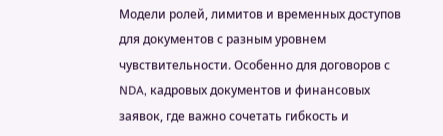Модели ролей, лимитов и временных доступов для документов с разным уровнем чувствительности. Особенно для договоров с NDA, кадровых документов и финансовых заявок, где важно сочетать гибкость и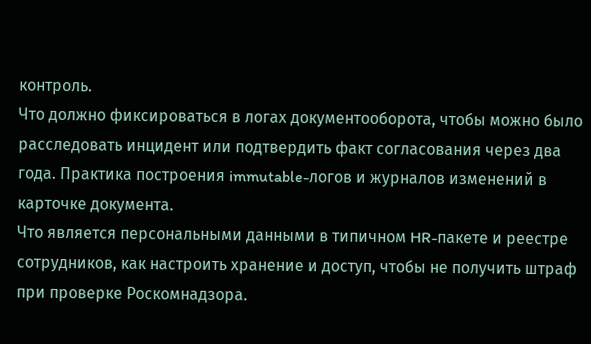контроль.
Что должно фиксироваться в логах документооборота, чтобы можно было расследовать инцидент или подтвердить факт согласования через два года. Практика построения immutable-логов и журналов изменений в карточке документа.
Что является персональными данными в типичном HR-пакете и реестре сотрудников, как настроить хранение и доступ, чтобы не получить штраф при проверке Роскомнадзора.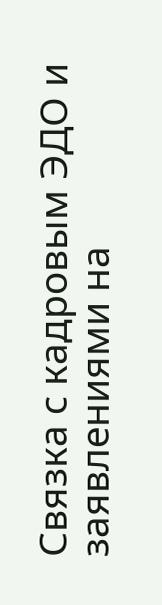Связка с кадровым ЭДО и заявлениями на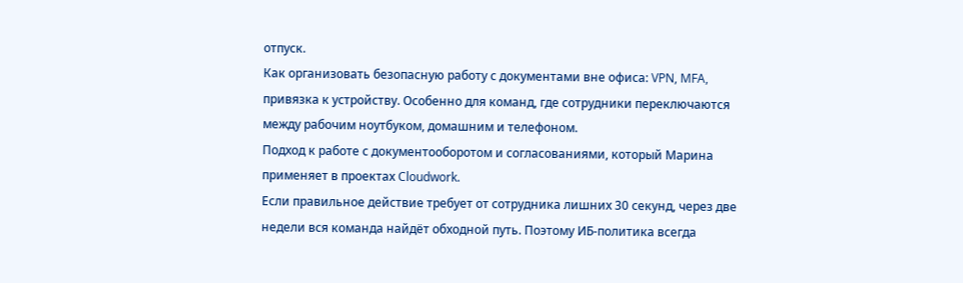отпуск.
Как организовать безопасную работу с документами вне офиса: VPN, MFA, привязка к устройству. Особенно для команд, где сотрудники переключаются между рабочим ноутбуком, домашним и телефоном.
Подход к работе с документооборотом и согласованиями, который Марина применяет в проектах Cloudwork.
Если правильное действие требует от сотрудника лишних 30 секунд, через две недели вся команда найдёт обходной путь. Поэтому ИБ-политика всегда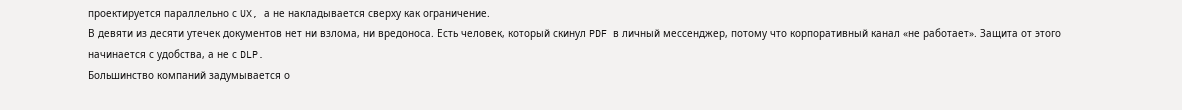проектируется параллельно с UX, а не накладывается сверху как ограничение.
В девяти из десяти утечек документов нет ни взлома, ни вредоноса. Есть человек, который скинул PDF в личный мессенджер, потому что корпоративный канал «не работает». Защита от этого начинается с удобства, а не с DLP.
Большинство компаний задумывается о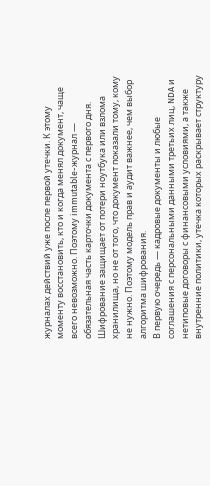журналах действий уже после первой утечки. К этому моменту восстановить, кто и когда менял документ, чаще всего невозможно. Поэтому immutable-журнал — обязательная часть карточки документа с первого дня.
Шифрование защищает от потери ноутбука или взлома хранилища, но не от того, что документ показали тому, кому не нужно. Поэтому модель прав и аудит важнее, чем выбор алгоритма шифрования.
В первую очередь — кадровые документы и любые соглашения с персональными данными третьих лиц, NDA и нетиповые договоры с финансовыми условиями, а также внутренние политики, утечка которых раскрывает структуру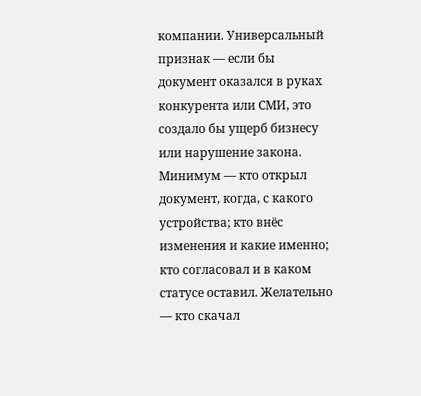компании. Универсальный признак — если бы документ оказался в руках конкурента или СМИ, это создало бы ущерб бизнесу или нарушение закона.
Минимум — кто открыл документ, когда, с какого устройства; кто внёс изменения и какие именно; кто согласовал и в каком статусе оставил. Желательно — кто скачал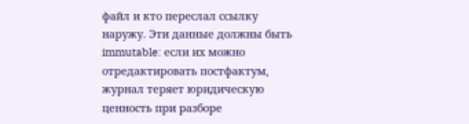файл и кто переслал ссылку наружу. Эти данные должны быть immutable: если их можно отредактировать постфактум, журнал теряет юридическую ценность при разборе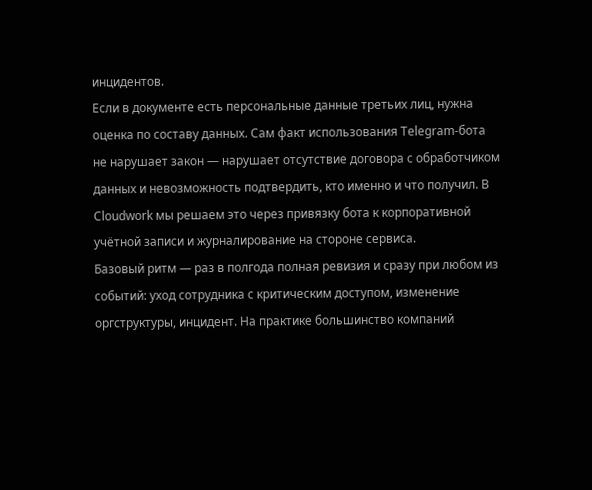инцидентов.
Если в документе есть персональные данные третьих лиц, нужна оценка по составу данных. Сам факт использования Telegram-бота не нарушает закон — нарушает отсутствие договора с обработчиком данных и невозможность подтвердить, кто именно и что получил. В Cloudwork мы решаем это через привязку бота к корпоративной учётной записи и журналирование на стороне сервиса.
Базовый ритм — раз в полгода полная ревизия и сразу при любом из событий: уход сотрудника с критическим доступом, изменение оргструктуры, инцидент. На практике большинство компаний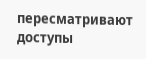пересматривают доступы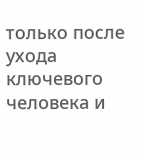только после ухода ключевого человека и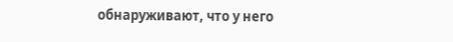обнаруживают, что у него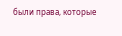были права, которые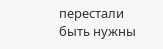перестали быть нужны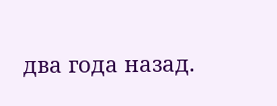два года назад.